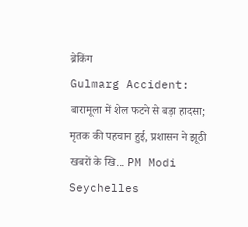ब्रेकिंग
Gulmarg Accident: बारामूला में शेल फटने से बड़ा हादसा; मृतक की पहचान हुई, प्रशासन ने झूठी खबरों के खि... PM Modi Seychelles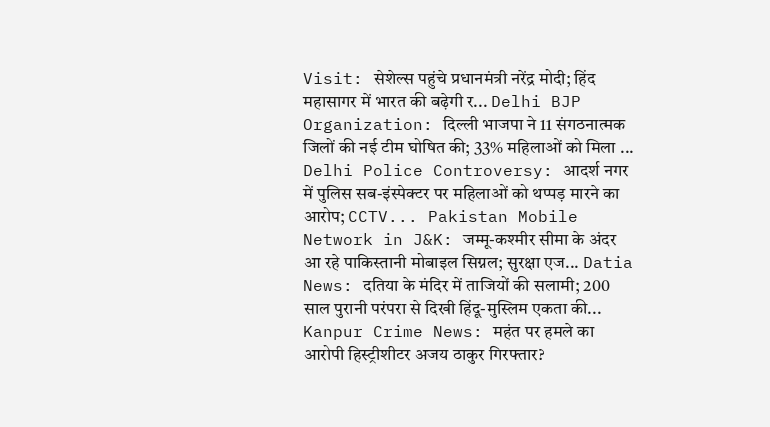Visit: सेशेल्स पहुंचे प्रधानमंत्री नरेंद्र मोदी; हिंद महासागर में भारत की बढ़ेगी र... Delhi BJP Organization: दिल्ली भाजपा ने 11 संगठनात्मक जिलों की नई टीम घोषित की; 33% महिलाओं को मिला ... Delhi Police Controversy: आदर्श नगर में पुलिस सब-इंस्पेक्टर पर महिलाओं को थप्पड़ मारने का आरोप; CCTV... Pakistan Mobile Network in J&K: जम्मू-कश्मीर सीमा के अंदर आ रहे पाकिस्तानी मोबाइल सिग्नल; सुरक्षा एज... Datia News: दतिया के मंदिर में ताजियों की सलामी; 200 साल पुरानी परंपरा से दिखी हिंदू-मुस्लिम एकता की... Kanpur Crime News: महंत पर हमले का आरोपी हिस्ट्रीशीटर अजय ठाकुर गिरफ्तार?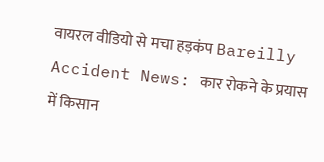वायरल वीडियो से मचा हड़कंप Bareilly Accident News: कार रोकने के प्रयास में किसान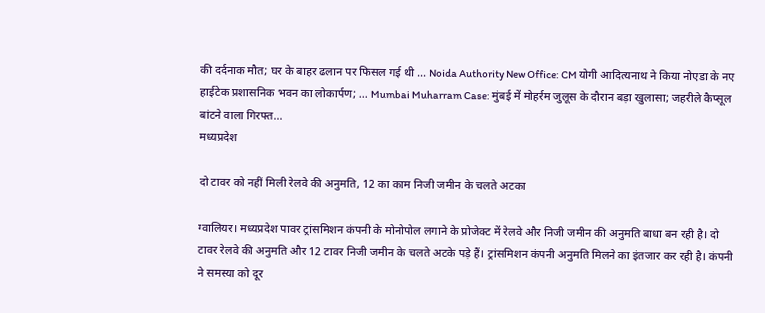की दर्दनाक मौत; घर के बाहर ढलान पर फिसल गई थी ... Noida Authority New Office: CM योगी आदित्यनाथ ने किया नोएडा के नए हाईटेक प्रशासनिक भवन का लोकार्पण; ... Mumbai Muharram Case: मुंबई में मोहर्रम जुलूस के दौरान बड़ा खुलासा; जहरीले कैप्सूल बांटने वाला गिरफ्त...
मध्यप्रदेश

दो टावर को नहीं मिली रेलवे की अनुमति, 12 का काम निजी जमीन के चलते अटका

ग्वालियर। मध्यप्रदेश पावर ट्रांसमिशन कंपनी के मोनोपोल लगाने के प्रोजेक्ट में रेलवे और निजी जमीन की अनुमति बाधा बन रही है। दो टावर रेलवे की अनुमति और 12 टावर निजी जमीन के चलते अटके पड़े हैं। ट्रांसमिशन कंपनी अनुमति मिलने का इंतजार कर रही है। कंपनी ने समस्या को दूर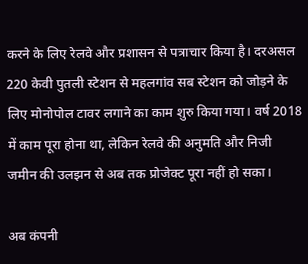करने के लिए रेलवे और प्रशासन से पत्राचार किया है। दरअसल 220 केवी पुतली स्टेशन से महलगांव सब स्टेशन को जोड़ने के लिए मोनोपोल टावर लगाने का काम शुरु किया गया। वर्ष 2018 में काम पूरा होना था, लेकिन रेलवे की अनुमति और निजी जमीन की उलझन से अब तक प्रोजेक्ट पूरा नहीं हो सका।

अब कंपनी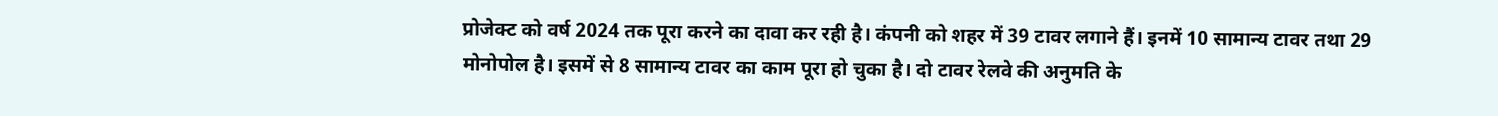प्रोजेक्ट को वर्ष 2024 तक पूरा करने का दावा कर रही है। कंपनी को शहर में 39 टावर लगाने हैं। इनमें 10 सामान्य टावर तथा 29 मोनोपोल है। इसमें से 8 सामान्य टावर का काम पूरा हो चुका है। दो टावर रेलवे की अनुमति के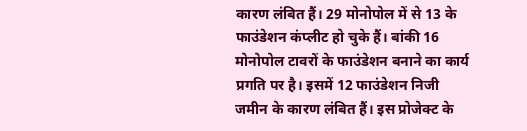कारण लंबित हैं। 29 मोनोपोल में से 13 के फाउंडेशन कंप्लीट हो चुके हैं। बांकी 16 मोनोपोल टावरों के फाउंडेशन बनाने का कार्य प्रगति पर है। इसमें 12 फाउंडेशन निजी जमीन के कारण लंबित हैं। इस प्रोजेक्ट के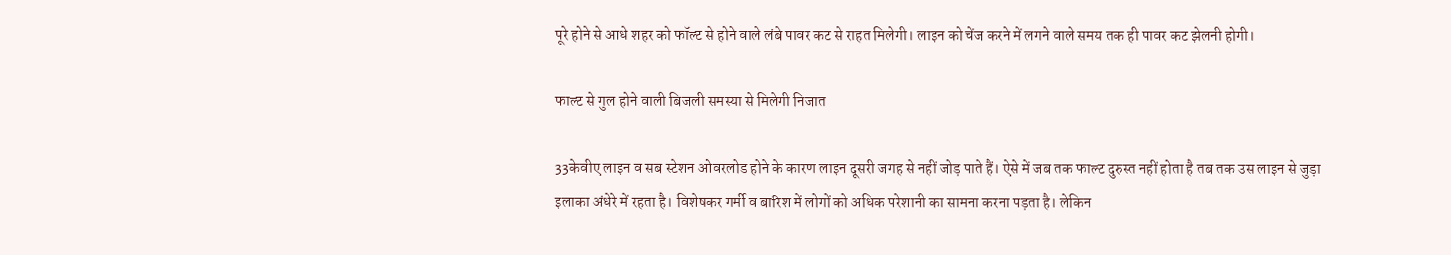पूरे होने से आधे शहर को फॉल्ट से होने वाले लंबे पावर कट से राहत मिलेगी। लाइन को चेंज करने में लगने वाले समय तक ही पावर कट झेलनी होगी।

फाल्ट से गुल होने वाली बिजली समस्या से मिलेगी निजात

33केवीए लाइन व सब स्टेशन ओवरलोड होने के कारण लाइन दूसरी जगह से नहीं जोड़ पाते हैं। ऐसे में जब तक फाल्ट दुरुस्त नहीं होता है तब तक उस लाइन से जुड़ा इलाका अंधेरे में रहता है। विशेषकर गर्मी व बारिश में लोगों को अधिक परेशानी का सामना करना पड़ता है। लेकिन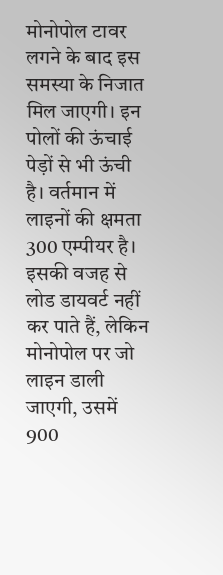मोनोपोल टावर लगने के बाद इस समस्या के निजात मिल जाएगी। इन पोलों की ऊंचाई पेड़ों से भी ऊंची है। वर्तमान में लाइनों की क्षमता 300 एम्पीयर है। इसकी वजह से लोड डायवर्ट नहीं कर पाते हैं, लेकिन मोनोपोल पर जो लाइन डाली जाएगी, उसमें 900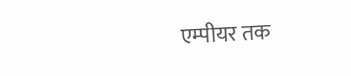एम्पीयर तक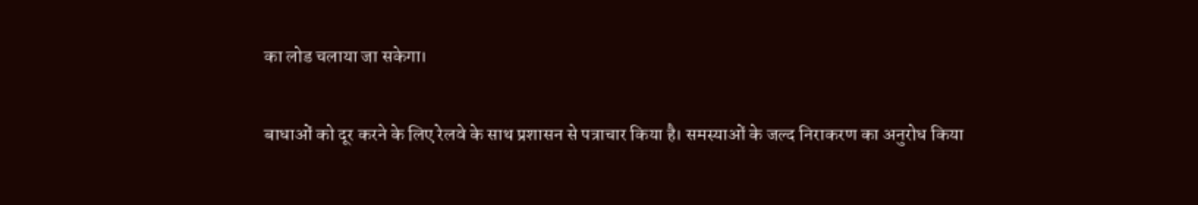का लोड चलाया जा सकेगा।

बाधाओं को दूर करने के लिए रेलवे के साथ प्रशासन से पत्राचार किया है। समस्याओं के जल्द निराकरण का अनुरोध किया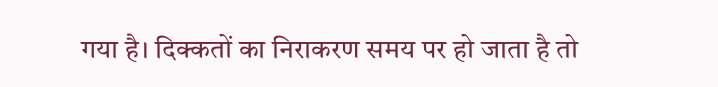गया है। दिक्कतों का निराकरण समय पर हो जाता है तो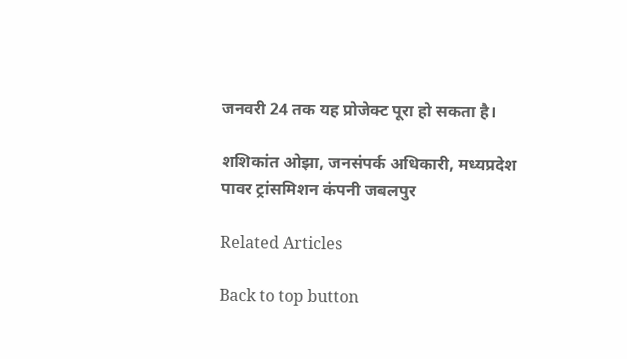जनवरी 24 तक यह प्रोजेक्ट पूरा हो सकता है।

शशिकांत ओझा, जनसंपर्क अधिकारी, मध्यप्रदेश पावर ट्रांसमिशन कंपनी जबलपुर

Related Articles

Back to top button